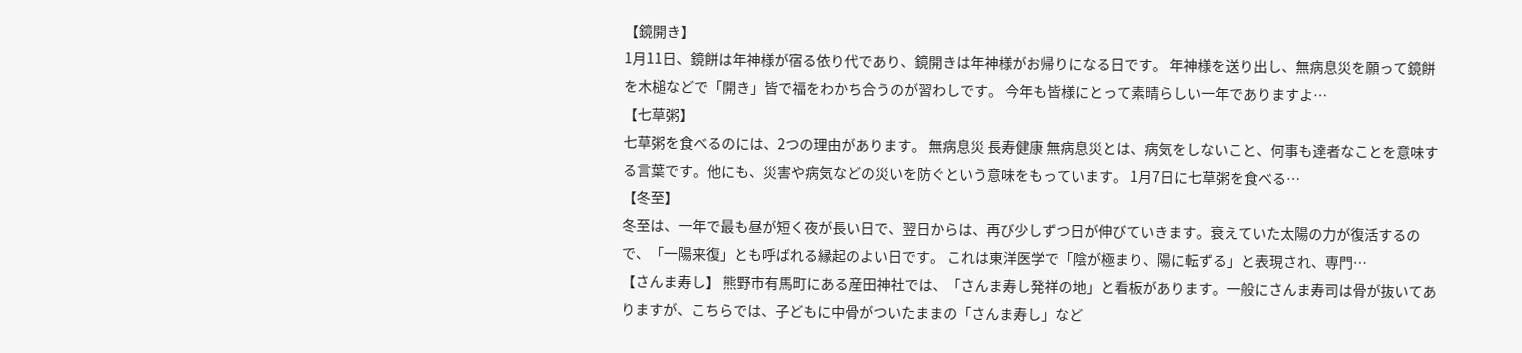【鏡開き】
1月11日、鏡餅は年神様が宿る依り代であり、鏡開きは年神様がお帰りになる日です。 年神様を送り出し、無病息災を願って鏡餅を木槌などで「開き」皆で福をわかち合うのが習わしです。 今年も皆様にとって素晴らしい一年でありますよ…
【七草粥】
七草粥を食べるのには、2つの理由があります。 無病息災 長寿健康 無病息災とは、病気をしないこと、何事も達者なことを意味する言葉です。他にも、災害や病気などの災いを防ぐという意味をもっています。 1月7日に七草粥を食べる…
【冬至】
冬至は、一年で最も昼が短く夜が長い日で、翌日からは、再び少しずつ日が伸びていきます。衰えていた太陽の力が復活するので、「一陽来復」とも呼ばれる縁起のよい日です。 これは東洋医学で「陰が極まり、陽に転ずる」と表現され、専門…
【さんま寿し】 熊野市有馬町にある産田神社では、「さんま寿し発祥の地」と看板があります。一般にさんま寿司は骨が抜いてありますが、こちらでは、子どもに中骨がついたままの「さんま寿し」など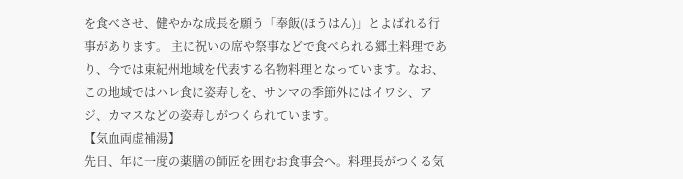を食べさせ、健やかな成長を願う「奉飯(ほうはん)」とよばれる行事があります。 主に祝いの席や祭事などで食べられる郷土料理であり、今では東紀州地域を代表する名物料理となっています。なお、この地域ではハレ食に姿寿しを、サンマの季節外にはイワシ、アジ、カマスなどの姿寿しがつくられています。
【気血両虚補湯】
先日、年に一度の薬膳の師匠を囲むお食事会へ。料理長がつくる気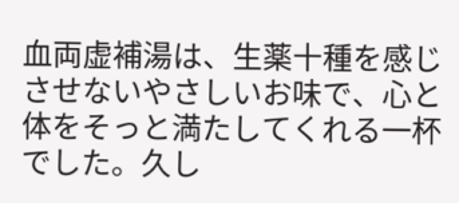血両虚補湯は、生薬十種を感じさせないやさしいお味で、心と体をそっと満たしてくれる一杯でした。久し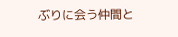ぶりに会う仲間と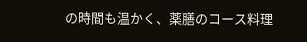の時間も温かく、薬膳のコース料理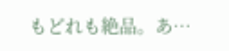もどれも絶品。あ…